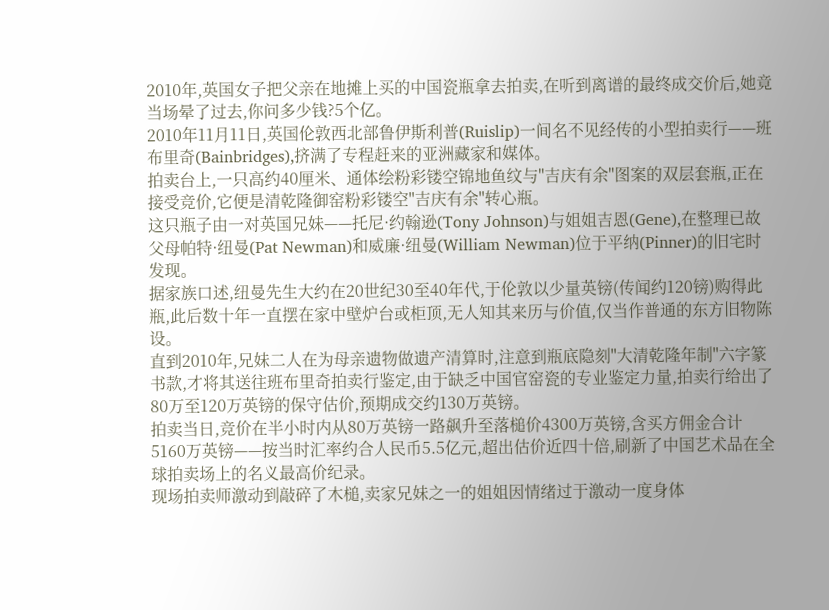2010年,英国女子把父亲在地摊上买的中国瓷瓶拿去拍卖,在听到离谱的最终成交价后,她竟当场晕了过去,你问多少钱?5个亿。
2010年11月11日,英国伦敦西北部鲁伊斯利普(Ruislip)一间名不见经传的小型拍卖行——班布里奇(Bainbridges),挤满了专程赶来的亚洲藏家和媒体。
拍卖台上,一只高约40厘米、通体绘粉彩镂空锦地鱼纹与"吉庆有余"图案的双层套瓶,正在接受竞价,它便是清乾隆御窑粉彩镂空"吉庆有余"转心瓶。
这只瓶子由一对英国兄妹——托尼·约翰逊(Tony Johnson)与姐姐吉恩(Gene),在整理已故父母帕特·纽曼(Pat Newman)和威廉·纽曼(William Newman)位于平纳(Pinner)的旧宅时发现。
据家族口述,纽曼先生大约在20世纪30至40年代,于伦敦以少量英镑(传闻约120镑)购得此瓶,此后数十年一直摆在家中壁炉台或柜顶,无人知其来历与价值,仅当作普通的东方旧物陈设。
直到2010年,兄妹二人在为母亲遗物做遗产清算时,注意到瓶底隐刻"大清乾隆年制"六字篆书款,才将其送往班布里奇拍卖行鉴定,由于缺乏中国官窑瓷的专业鉴定力量,拍卖行给出了80万至120万英镑的保守估价,预期成交约130万英镑。
拍卖当日,竞价在半小时内从80万英镑一路飙升至落槌价4300万英镑,含买方佣金合计5160万英镑——按当时汇率约合人民币5.5亿元,超出估价近四十倍,刷新了中国艺术品在全球拍卖场上的名义最高价纪录。
现场拍卖师激动到敲碎了木槌,卖家兄妹之一的姐姐因情绪过于激动一度身体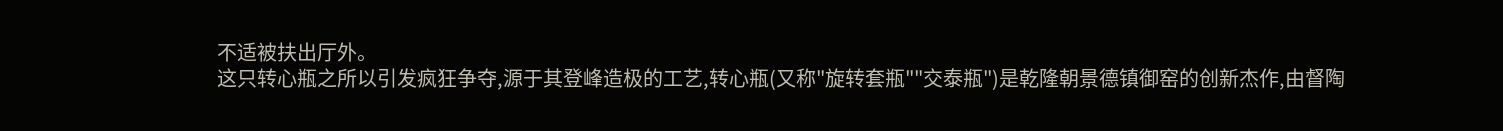不适被扶出厅外。
这只转心瓶之所以引发疯狂争夺,源于其登峰造极的工艺,转心瓶(又称"旋转套瓶""交泰瓶")是乾隆朝景德镇御窑的创新杰作,由督陶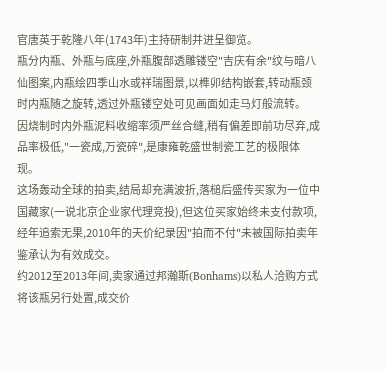官唐英于乾隆八年(1743年)主持研制并进呈御览。
瓶分内瓶、外瓶与底座,外瓶腹部透雕镂空"吉庆有余"纹与暗八仙图案,内瓶绘四季山水或祥瑞图景,以榫卯结构嵌套,转动瓶颈时内瓶随之旋转,透过外瓶镂空处可见画面如走马灯般流转。
因烧制时内外瓶泥料收缩率须严丝合缝,稍有偏差即前功尽弃,成品率极低,"一瓷成,万瓷碎",是康雍乾盛世制瓷工艺的极限体现。
这场轰动全球的拍卖,结局却充满波折,落槌后盛传买家为一位中国藏家(一说北京企业家代理竞投),但这位买家始终未支付款项,经年追索无果,2010年的天价纪录因"拍而不付"未被国际拍卖年鉴承认为有效成交。
约2012至2013年间,卖家通过邦瀚斯(Bonhams)以私人洽购方式将该瓶另行处置,成交价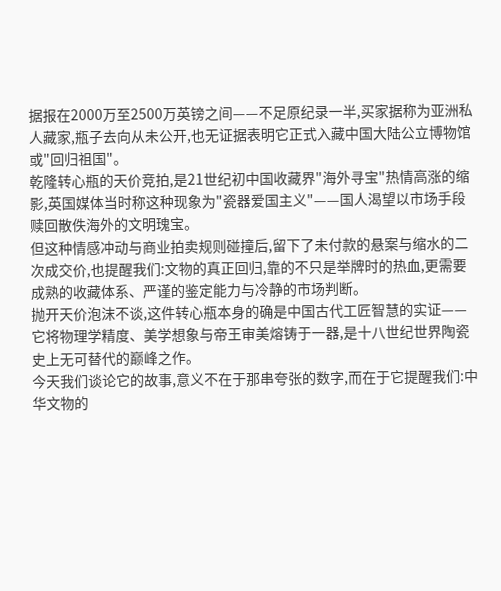据报在2000万至2500万英镑之间——不足原纪录一半,买家据称为亚洲私人藏家,瓶子去向从未公开,也无证据表明它正式入藏中国大陆公立博物馆或"回归祖国"。
乾隆转心瓶的天价竞拍,是21世纪初中国收藏界"海外寻宝"热情高涨的缩影,英国媒体当时称这种现象为"瓷器爱国主义"——国人渴望以市场手段赎回散佚海外的文明瑰宝。
但这种情感冲动与商业拍卖规则碰撞后,留下了未付款的悬案与缩水的二次成交价,也提醒我们:文物的真正回归,靠的不只是举牌时的热血,更需要成熟的收藏体系、严谨的鉴定能力与冷静的市场判断。
抛开天价泡沫不谈,这件转心瓶本身的确是中国古代工匠智慧的实证——它将物理学精度、美学想象与帝王审美熔铸于一器,是十八世纪世界陶瓷史上无可替代的巅峰之作。
今天我们谈论它的故事,意义不在于那串夸张的数字,而在于它提醒我们:中华文物的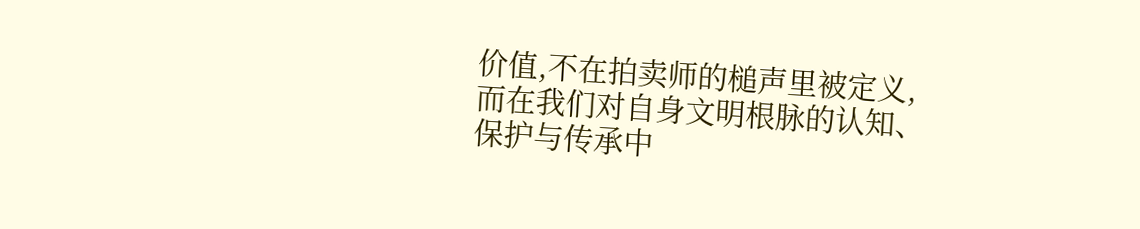价值,不在拍卖师的槌声里被定义,而在我们对自身文明根脉的认知、保护与传承中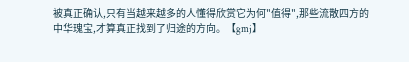被真正确认,只有当越来越多的人懂得欣赏它为何"值得",那些流散四方的中华瑰宝,才算真正找到了归途的方向。【gmj】